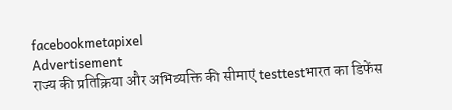facebookmetapixel
Advertisement
राज्य की प्रतिक्रिया और अभिव्यक्ति की सीमाएं testtestभारत का डिफेंस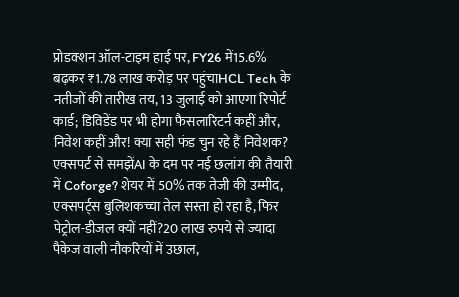प्रोडक्शन ऑल-टाइम हाई पर, FY26 में15.6% बढ़कर ₹1.78 लाख करोड़ पर पहुंचाHCL Tech के नतीजों की तारीख तय, 13 जुलाई को आएगा रिपोर्ट कार्ड; डिविडेंड पर भी होगा फैसलारिटर्न कहीं और, निवेश कहीं और! क्या सही फंड चुन रहे हैं निवेशक? एक्सपर्ट से समझेंAI के दम पर नई छलांग की तैयारी में Coforge? शेयर में 50% तक तेजी की उम्मीद, एक्सपर्ट्स बुलिशकच्चा तेल सस्ता हो रहा है, फिर पेट्रोल-डीजल क्यों नहीं?20 लाख रुपये से ज्यादा पैकेज वाली नौकरियों में उछाल,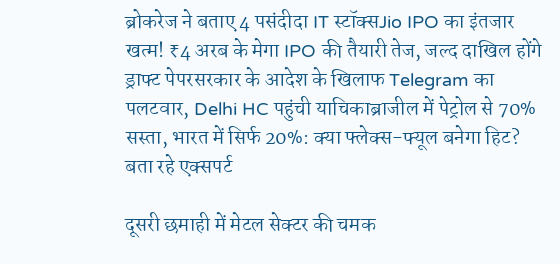ब्रोकरेज ने बताए 4 पसंदीदा IT स्टॉक्सJio IPO का इंतजार खत्म! ₹4 अरब के मेगा IPO की तैयारी तेज, जल्द दाखिल होंगे ड्राफ्ट पेपरसरकार के आदेश के खिलाफ Telegram का पलटवार, Delhi HC पहुंची याचिकाब्राजील में पेट्रोल से 70% सस्ता, भारत में सिर्फ 20%: क्या फ्लेक्स-फ्यूल बनेगा हिट? बता रहे एक्सपर्ट

दूसरी छमाही में मेटल सेक्टर की चमक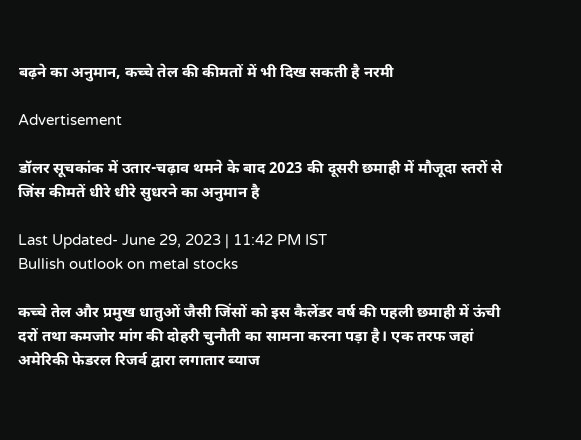बढ़ने का अनुमान, कच्चे तेल की कीमतों में भी दिख सकती है नरमी

Advertisement

डॉलर सूचकांक में उतार-चढ़ाव थमने के बाद 2023 की दूसरी छमाही में मौजूदा स्तरों से जिंस कीमतें धीरे धीरे सुधरने का अनुमान है

Last Updated- June 29, 2023 | 11:42 PM IST
Bullish outlook on metal stocks

कच्चे तेल और प्रमुख धातुओं जैसी जिंसों को इस कैलेंडर वर्ष की पहली छमाही में ऊंची दरों तथा कमजोर मांग की दोहरी चुनौती का सामना करना पड़ा है। एक तरफ जहां अमेरिकी फेडरल रिजर्व द्वारा लगातार ब्याज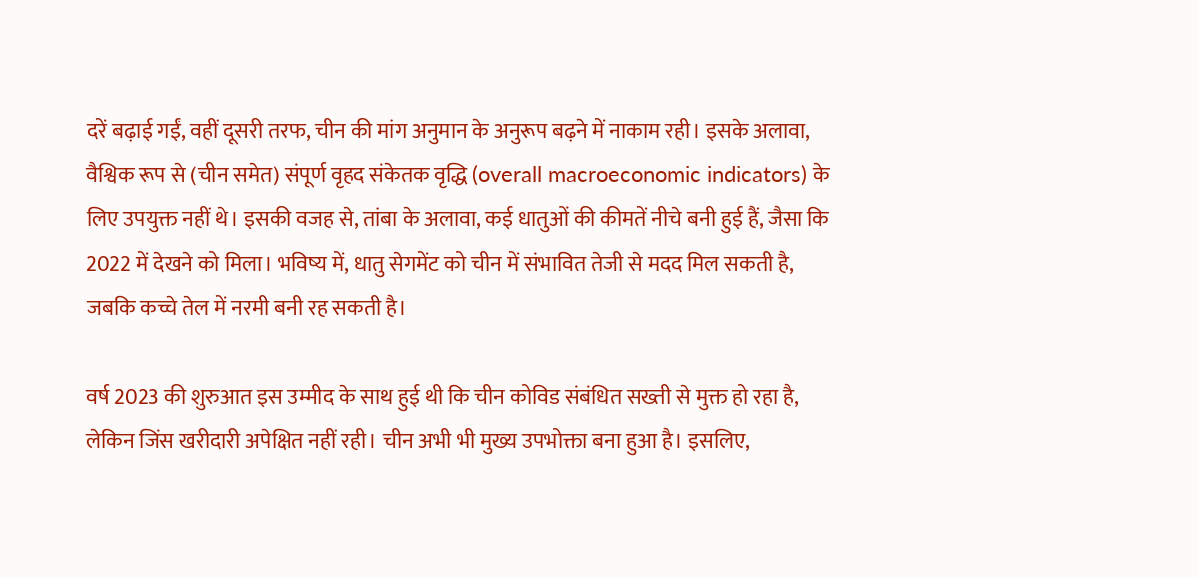दरें बढ़ाई गईं, वहीं दूसरी तरफ, चीन की मांग अनुमान के अनुरूप बढ़ने में नाकाम रही। इसके अलावा, वैश्विक रूप से (चीन समेत) संपूर्ण वृहद संकेतक वृद्धि (overall macroeconomic indicators) के लिए उपयुक्त नहीं थे। इसकी वजह से, तांबा के अलावा, कई धातुओं की कीमतें नीचे बनी हुई हैं, जैसा कि 2022 में देखने को मिला। भविष्य में, धातु सेगमेंट को चीन में संभावित तेजी से मदद मिल सकती है, जबकि कच्चे तेल में नरमी बनी रह सकती है।

वर्ष 2023 की शुरुआत इस उम्मीद के साथ हुई थी कि चीन कोविड संबंधित सख्ती से मुक्त हो रहा है, लेकिन जिंस खरीदारी अपेक्षित नहीं रही। चीन अभी भी मुख्य उपभोक्ता बना हुआ है। इसलिए,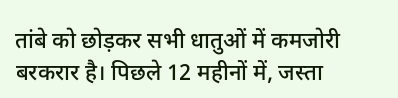तांबे को छोड़कर सभी धातुओं में कमजोरी बरकरार है। पिछले 12 महीनों में, जस्ता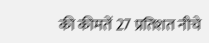की कीमतें 27 प्रतिशत नीचे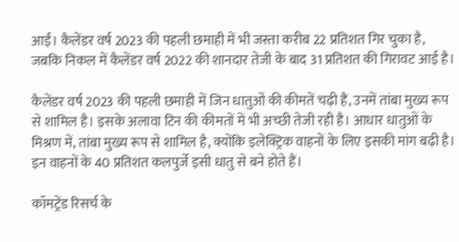आईं। कैलेंडर वर्ष 2023 की पहली छमाही में भी जस्ता करीब 22 प्रतिशत गिर चुका है, जबकि निकल में कैलेंडर वर्ष 2022 की शानदार तेजी के बाद 31 प्रतिशत की गिरावट आई है।

कैलेंडर वर्ष 2023 की पहली छमाही में जिन धातुओं की कीमतें चढ़ी हैं, उनमें तांबा मुख्य रूप से शामिल है। इसके अलावा टिन की कीमतों में भी अच्छी तेजी रही है। आधार धातुओं के मिश्रण में, तांबा मुख्य रूप से शामिल है, क्योंकि इलेक्ट्रिक वाहनों के लिए इसकी मांग बढ़ी है। इन वाहनों के 40 प्रतिशत कलपुर्जे इसी धातु से बने होते हैं।

कॉमट्रेंड रिसर्च के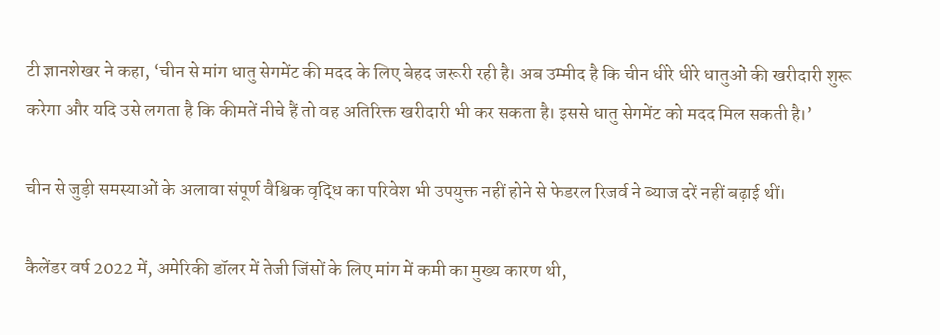टी ज्ञानशेखर ने कहा, ‘चीन से मांग धातु सेगमेंट की मदद के लिए बेहद जरूरी रही है। अब उम्मीद है कि चीन धीरे धीरे धातुओं की खरीदारी शुरू करेगा और यदि उसे लगता है कि कीमतें नीचे हैं तो वह अतिरिक्त खरीदारी भी कर सकता है। इससे धातु सेगमेंट को मदद मिल सकती है।’

चीन से जुड़ी समस्याओं के अलावा संपूर्ण वैश्विक वृद्धि का परिवेश भी उपयुक्त नहीं होने से फेडरल रिजर्व ने ब्याज दरें नहीं बढ़ाई थीं।

कैलेंडर वर्ष 2022 में, अमेरिकी डॉलर में तेजी जिंसों के लिए मांग में कमी का मुख्य कारण थी,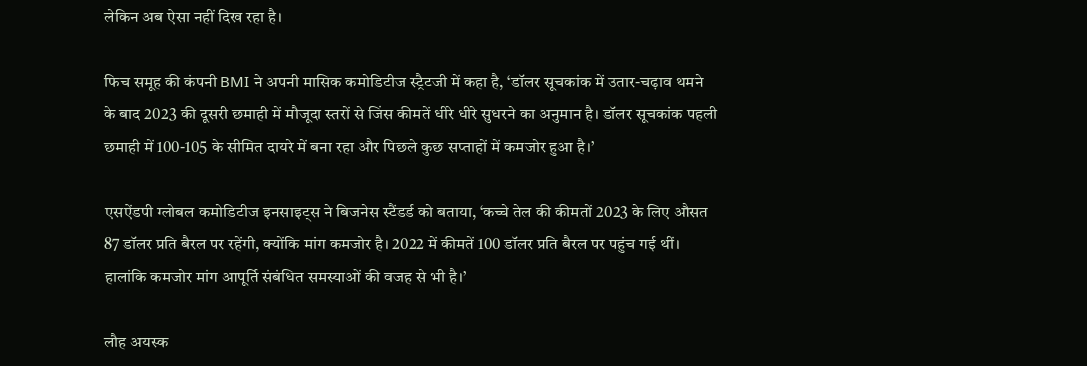लेकिन अब ऐसा नहीं दिख रहा है।

फिच समूह की कंपनी BMI ने अपनी मासिक कमोडिटीज स्ट्रैटजी में कहा है, ‘डॉलर सूचकांक में उतार-चढ़ाव थमने के बाद 2023 की दूसरी छमाही में मौजूदा स्तरों से जिंस कीमतें धीरे धीरे सुधरने का अनुमान है। डॉलर सूचकांक पहली छमाही में 100-105 के सीमित दायरे में बना रहा और पिछले कुछ सप्ताहों में कमजोर हुआ है।’

एसऐंडपी ग्लोबल कमोडिटीज इनसाइट्स ने बिजनेस स्टैंडर्ड को बताया, ‘कच्चे तेल की कीमतों 2023 के लिए औसत 87 डॉलर प्रति बैरल पर रहेंगी, क्योंकि मांग कमजोर है। 2022 में कीमतें 100 डॉलर प्रति बैरल पर पहुंच गई थीं। हालांकि कमजोर मांग आपूर्ति संबंधित समस्याओं की वजह से भी है।’

लौह अयस्क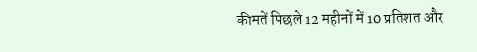कीमतें पिछले 12 महीनों में 10 प्रतिशत और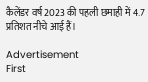कैलेंडर वर्ष 2023 की पहली छमाही में 4.7 प्रतिशत नीचे आई हैं।

Advertisement
First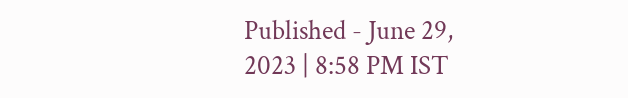Published - June 29, 2023 | 8:58 PM IST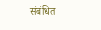संबंधित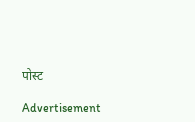पोस्ट

Advertisement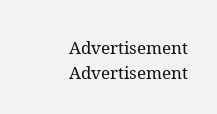Advertisement
Advertisement